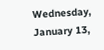Wednesday, January 13,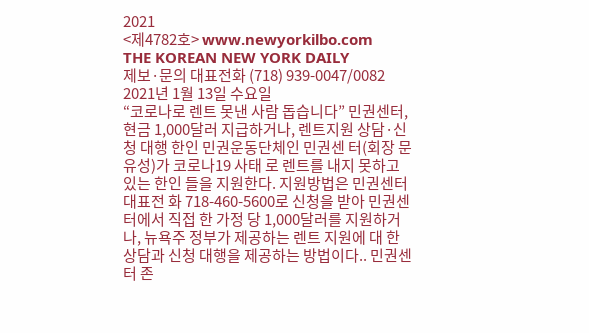2021
<제4782호> www.newyorkilbo.com
THE KOREAN NEW YORK DAILY
제보·문의 대표전화 (718) 939-0047/0082
2021년 1월 13일 수요일
“코로나로 렌트 못낸 사람 돕습니다” 민권센터, 현금 1,000달러 지급하거나, 렌트지원 상담·신청 대행 한인 민권운동단체인 민권센 터(회장 문유성)가 코로나19 사태 로 렌트를 내지 못하고 있는 한인 들을 지원한다. 지원방법은 민권센터 대표전 화 718-460-5600로 신청을 받아 민권센터에서 직접 한 가정 당 1,000달러를 지원하거나, 뉴욕주 정부가 제공하는 렌트 지원에 대 한 상담과 신청 대행을 제공하는 방법이다.. 민권센터 존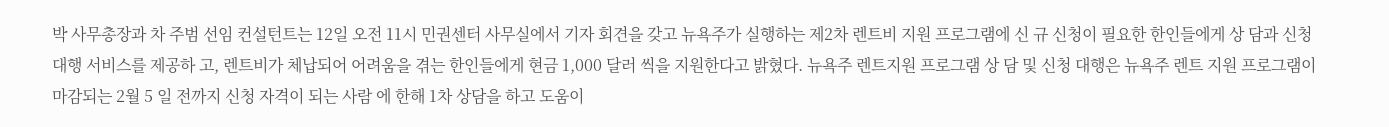박 사무총장과 차 주범 선임 컨설턴트는 12일 오전 11시 민권센터 사무실에서 기자 회견을 갖고 뉴욕주가 실행하는 제2차 렌트비 지원 프로그램에 신 규 신청이 필요한 한인들에게 상 담과 신청 대행 서비스를 제공하 고, 렌트비가 체납되어 어려움을 겪는 한인들에게 현금 1,000 달러 씩을 지원한다고 밝혔다. 뉴욕주 렌트지원 프로그램 상 담 및 신청 대행은 뉴욕주 렌트 지원 프로그램이 마감되는 2월 5 일 전까지 신청 자격이 되는 사람 에 한해 1차 상담을 하고 도움이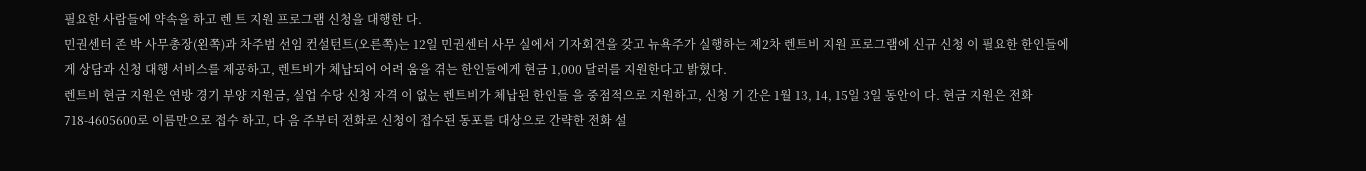필요한 사람들에 약속을 하고 렌 트 지원 프로그램 신청을 대행한 다.
민권센터 존 박 사무총장(왼쪽)과 차주범 선임 컨설턴트(오른쪽)는 12일 민권센터 사무 실에서 기자회견을 갖고 뉴욕주가 실행하는 제2차 렌트비 지원 프로그램에 신규 신청 이 필요한 한인들에게 상담과 신청 대행 서비스를 제공하고, 렌트비가 체납되어 어려 움을 겪는 한인들에게 현금 1,000 달러를 지원한다고 밝혔다.
렌트비 현금 지원은 연방 경기 부양 지원금, 실업 수당 신청 자격 이 없는 렌트비가 체납된 한인들 을 중점적으로 지원하고, 신청 기 간은 1월 13, 14, 15일 3일 동안이 다. 현금 지원은 전화 718-4605600로 이름만으로 접수 하고, 다 음 주부터 전화로 신청이 접수된 동포를 대상으로 간략한 전화 설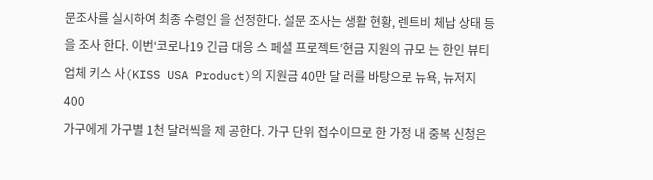문조사를 실시하여 최종 수령인 을 선정한다. 설문 조사는 생활 현황, 렌트비 체납 상태 등을 조사 한다. 이번‘코로나19 긴급 대응 스 페셜 프로젝트’현금 지원의 규모 는 한인 뷰티업체 키스 사(KISS USA Product)의 지원금 40만 달 러를 바탕으로 뉴욕, 뉴저지 400
가구에게 가구별 1천 달러씩을 제 공한다. 가구 단위 접수이므로 한 가정 내 중복 신청은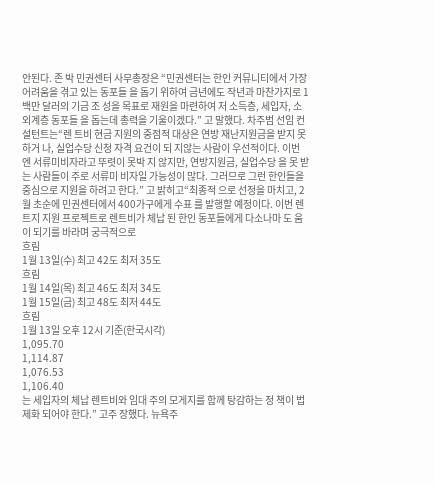안된다. 존 박 민권센터 사무총장은 “민권센터는 한인 커뮤니티에서 가장 어려움을 겪고 있는 동포들 을 돕기 위하여 금년에도 작년과 마찬가지로 1백만 달러의 기금 조 성을 목표로 재원을 마련하여 저 소득층, 세입자, 소외계층 동포들 을 돕는데 총력을 기울이겠다.” 고 말했다. 차주범 선임 컨설턴트는“렌 트비 현금 지원의 중점적 대상은 연방 재난지원금을 받지 못하거 나, 실업수당 신청 자격 요건이 되 지않는 사람이 우선적이다. 이번 엔 서류미비자라고 뚜렷이 못박 지 않지만, 연방지원금, 실업수당 을 못 받는 사람들이 주로 서류미 비자일 가능성이 많다. 그러므로 그런 한인들을 중심으로 지원을 하려고 한다.” 고 밝히고“최종적 으로 선정을 마치고, 2월 초순에 민권센터에서 400가구에게 수표 를 발행할 예정이다. 이번 렌트지 지원 프로젝트로 렌트비가 체납 된 한인 동포들에게 다소나마 도 움이 되기를 바라며 궁극적으로
흐림
1월 13일(수) 최고 42도 최저 35도
흐림
1월 14일(목) 최고 46도 최저 34도
1월 15일(금) 최고 48도 최저 44도
흐림
1월 13일 오후 12시 기준(한국시각)
1,095.70
1,114.87
1,076.53
1,106.40
는 세입자의 체납 렌트비와 임대 주의 모게지를 함께 탕감하는 정 책이 법제화 되어야 한다.” 고주 장했다. 뉴욕주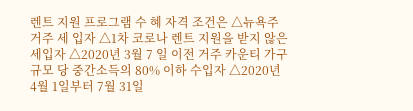렌트 지원 프로그램 수 혜 자격 조건은 △뉴욕주 거주 세 입자 △1차 코로나 렌트 지원을 받지 않은 세입자 △2020년 3월 7 일 이전 거주 카운티 가구 규모 당 중간소득의 80% 이하 수입자 △2020년 4월 1일부터 7월 31일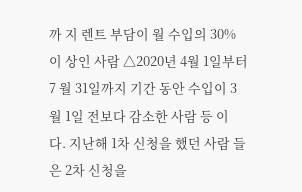까 지 렌트 부담이 월 수입의 30% 이 상인 사람 △2020년 4월 1일부터 7 월 31일까지 기간 동안 수입이 3 월 1일 전보다 감소한 사람 등 이 다. 지난해 1차 신청을 했던 사람 들은 2차 신청을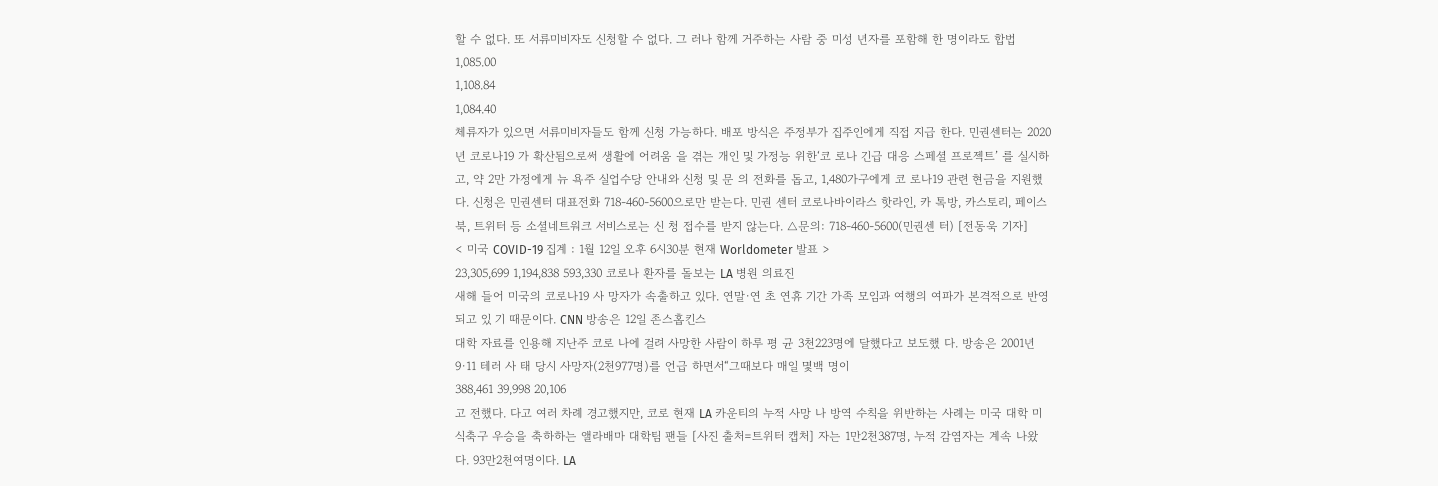할 수 없다. 또 서류미비자도 신청할 수 없다. 그 러나 함께 거주하는 사람 중 미성 년자를 포함해 한 명이라도 합법
1,085.00
1,108.84
1,084.40
체류자가 있으면 서류미비자들도 함께 신청 가능하다. 배포 방식은 주정부가 집주인에게 직접 지급 한다. 민권센터는 2020년 코로나19 가 확산됨으로써 생활에 어려움 을 겪는 개인 및 가정능 위한‘코 로나 긴급 대응 스페셜 프로젝트’ 를 실시하고, 약 2만 가정에게 뉴 욕주 실업수당 안내와 신청 및 문 의 전화를 돕고, 1,480가구에게 코 로나19 관련 현금을 지원했다. 신청은 민권센터 대표전화 718-460-5600으로만 받는다. 민권 센터 코로나바이라스 핫라인, 카 톡방, 카스토리, 페이스북, 트위터 등 소셜네트워크 서비스로는 신 청 접수를 받지 않는다. △문의: 718-460-5600(민권센 터) [전동욱 기자]
< 미국 COVID-19 집계 : 1월 12일 오후 6시30분 현재 Worldometer 발표 >
23,305,699 1,194,838 593,330 코로나 환자를 돌보는 LA 병원 의료진
새해 들어 미국의 코로나19 사 망자가 속출하고 있다. 연말·연 초 연휴 기간 가족 모임과 여행의 여파가 본격적으로 반영되고 있 기 때문이다. CNN 방송은 12일 존스홉킨스
대학 자료를 인용해 지난주 코로 나에 걸려 사망한 사람이 하루 평 균 3천223명에 달했다고 보도했 다. 방송은 2001년 9·11 테러 사 태 당시 사망자(2천977명)를 언급 하면서“그때보다 매일 몇백 명이
388,461 39,998 20,106
고 전했다. 다고 여러 차례 경고했지만, 코로 현재 LA 카운티의 누적 사망 나 방역 수칙을 위반하는 사례는 미국 대학 미식축구 우승을 축하하는 앨라배마 대학팀 팬들 [사진 출처=트위터 캡처] 자는 1만2천387명, 누적 감염자는 계속 나왔다. 93만2천여명이다. LA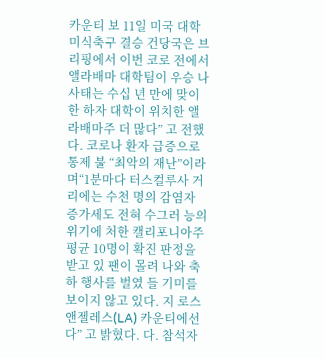카운티 보 11일 미국 대학 미식축구 결승 건당국은 브리핑에서 이번 코로 전에서 앨라배마 대학팀이 우승 나 사태는 수십 년 만에 맞이한 하자 대학이 위치한 앨라배마주 더 많다” 고 전했다. 코로나 환자 급증으로 통제 불 “최악의 재난”이라며“1분마다 터스컬루사 거리에는 수천 명의 감염자 증가세도 전혀 수그러 능의 위기에 처한 캘리포니아주 평균 10명이 확진 판정을 받고 있 팬이 몰려 나와 축하 행사를 벌였 들 기미를 보이지 않고 있다. 지 로스앤젤레스(LA) 카운티에선 다” 고 밝혔다. 다. 참석자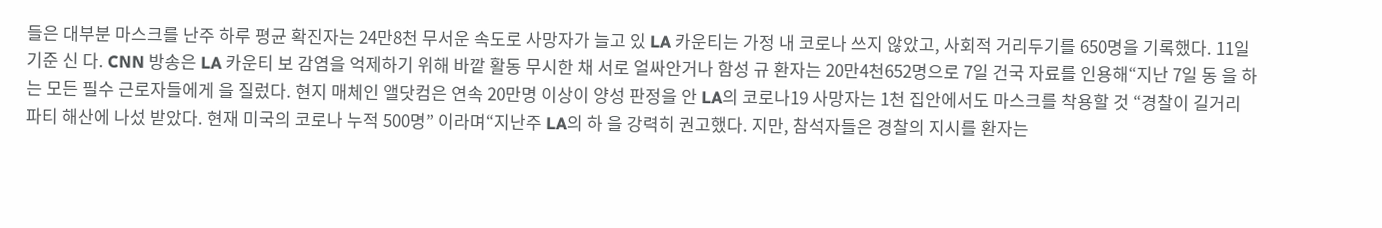들은 대부분 마스크를 난주 하루 평균 확진자는 24만8천 무서운 속도로 사망자가 늘고 있 LA 카운티는 가정 내 코로나 쓰지 않았고, 사회적 거리두기를 650명을 기록했다. 11일 기준 신 다. CNN 방송은 LA 카운티 보 감염을 억제하기 위해 바깥 활동 무시한 채 서로 얼싸안거나 함성 규 환자는 20만4천652명으로 7일 건국 자료를 인용해“지난 7일 동 을 하는 모든 필수 근로자들에게 을 질렀다. 현지 매체인 앨닷컴은 연속 20만명 이상이 양성 판정을 안 LA의 코로나19 사망자는 1천 집안에서도 마스크를 착용할 것 “경찰이 길거리 파티 해산에 나섰 받았다. 현재 미국의 코로나 누적 500명” 이라며“지난주 LA의 하 을 강력히 권고했다. 지만, 참석자들은 경찰의 지시를 환자는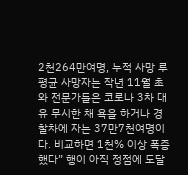2천264만여명, 누적 사망 루 평균 사망자는 작년 11월 초와 전문가들은 코로나 3차 대유 무시한 채 욕을 하거나 경찰차에 자는 37만7천여명이다. 비교하면 1천% 이상 폭증했다” 행이 아직 정점에 도달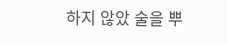하지 않았 술을 뿌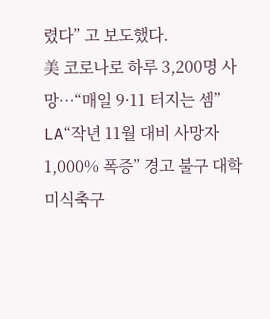렸다” 고 보도했다.
美 코로나로 하루 3,200명 사망…“매일 9·11 터지는 셈” LA“작년 11월 대비 사망자 1,000% 폭증” 경고 불구 대학미식축구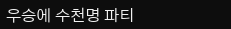우승에 수천명 파티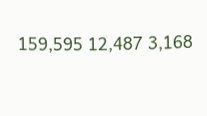159,595 12,487 3,168